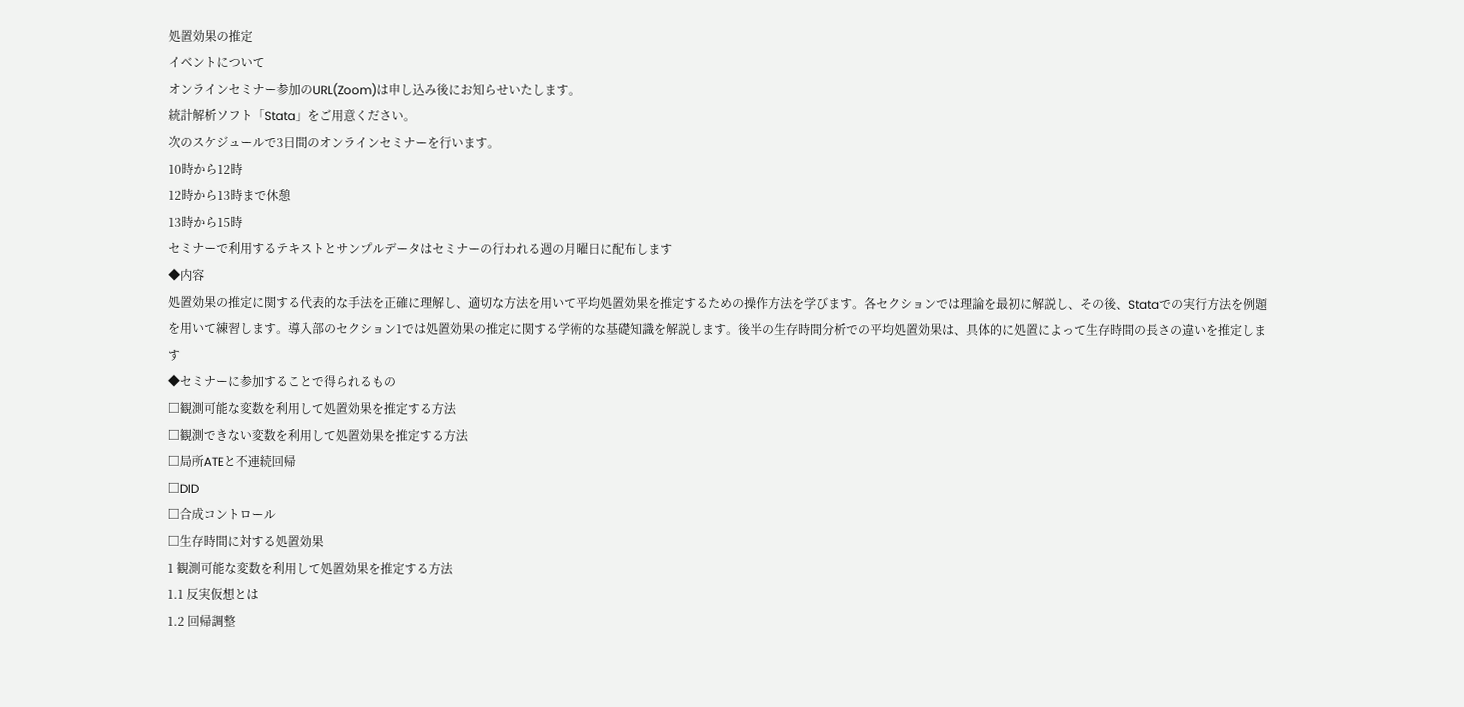処置効果の推定
イベントについて
オンラインセミナー参加のURL(Zoom)は申し込み後にお知らせいたします。
統計解析ソフト「Stata」をご用意ください。
次のスケジュールで3日間のオンラインセミナーを行います。
10時から12時
12時から13時まで休憩
13時から15時
セミナーで利用するテキストとサンプルデータはセミナーの行われる週の月曜日に配布します
◆内容
処置効果の推定に関する代表的な手法を正確に理解し、適切な方法を用いて平均処置効果を推定するための操作方法を学びます。各セクションでは理論を最初に解説し、その後、Stataでの実行方法を例題を用いて練習します。導入部のセクション1では処置効果の推定に関する学術的な基礎知識を解説します。後半の生存時間分析での平均処置効果は、具体的に処置によって生存時間の長さの違いを推定します
◆セミナーに参加することで得られるもの
□観測可能な変数を利用して処置効果を推定する方法
□観測できない変数を利用して処置効果を推定する方法
□局所ATEと不連続回帰
□DID
□合成コントロール
□生存時間に対する処置効果
1 観測可能な変数を利用して処置効果を推定する方法
1.1 反実仮想とは
1.2 回帰調整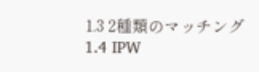1.3 2種類のマッチング
1.4 IPW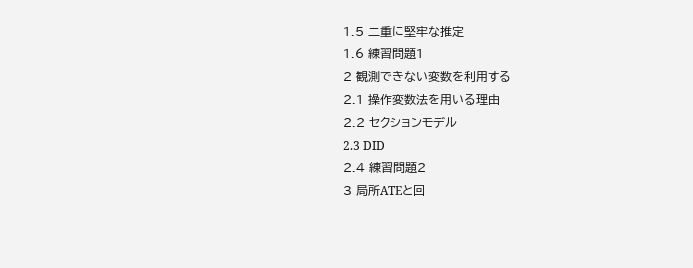1.5 二重に堅牢な推定
1.6 練習問題1
2 観測できない変数を利用する
2.1 操作変数法を用いる理由
2.2 セクションモデル
2.3 DID
2.4 練習問題2
3 局所ATEと回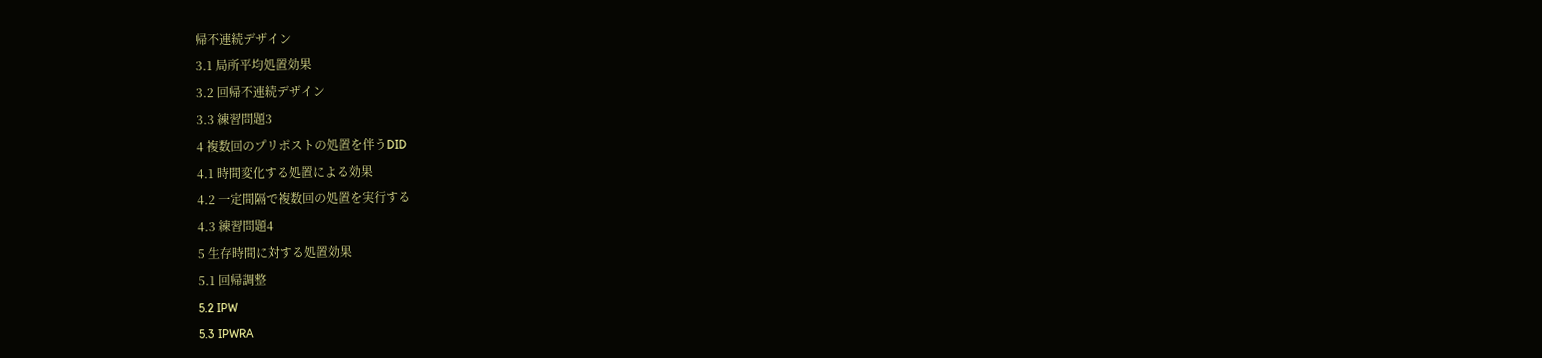帰不連続デザイン
3.1 局所平均処置効果
3.2 回帰不連続デザイン
3.3 練習問題3
4 複数回のプリポストの処置を伴うDID
4.1 時間変化する処置による効果
4.2 一定間隔で複数回の処置を実行する
4.3 練習問題4
5 生存時間に対する処置効果
5.1 回帰調整
5.2 IPW
5.3 IPWRA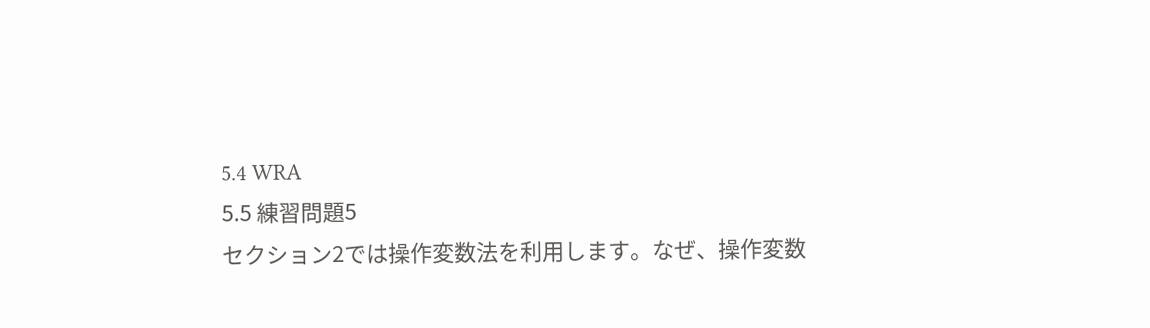5.4 WRA
5.5 練習問題5
セクション2では操作変数法を利用します。なぜ、操作変数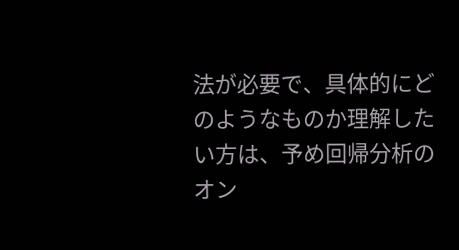法が必要で、具体的にどのようなものか理解したい方は、予め回帰分析のオン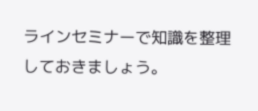ラインセミナーで知識を整理しておきましょう。